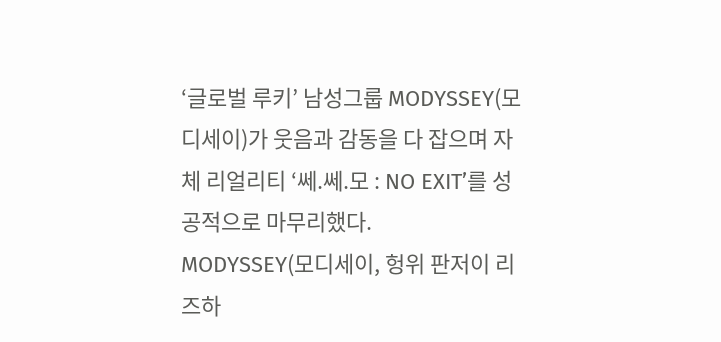‘글로벌 루키’ 남성그룹 MODYSSEY(모디세이)가 웃음과 감동을 다 잡으며 자체 리얼리티 ‘쎄.쎄.모 : NO EXIT’를 성공적으로 마무리했다.
MODYSSEY(모디세이, 헝위 판저이 리즈하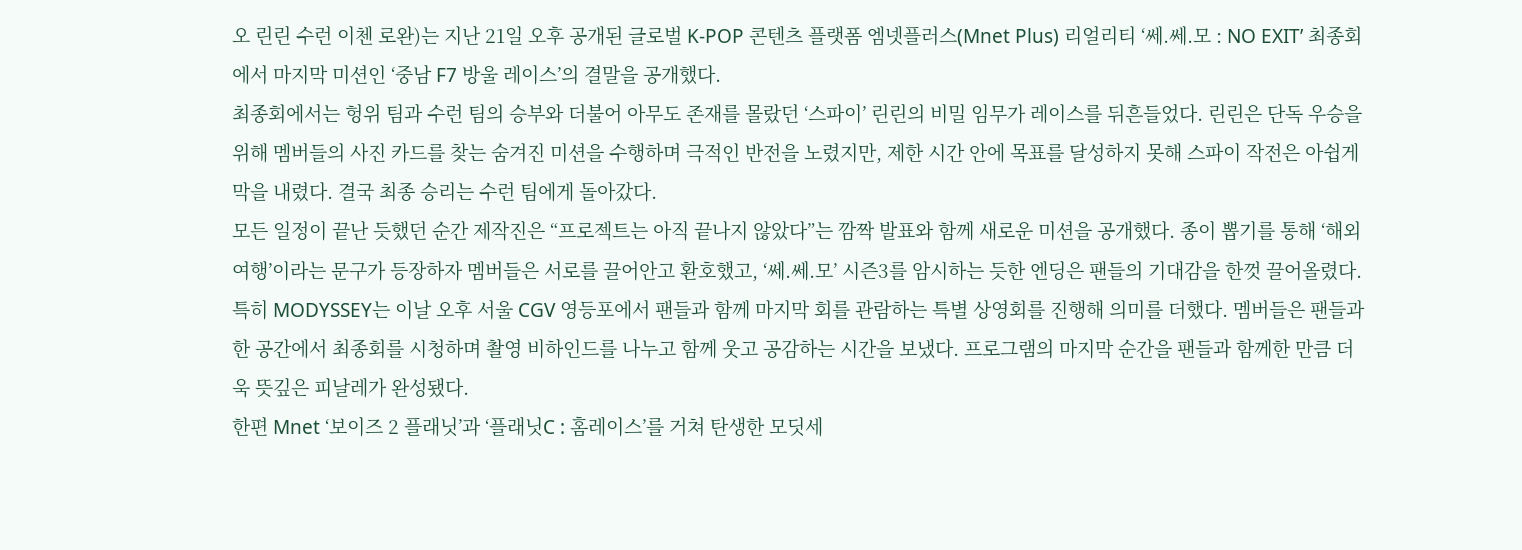오 린린 수런 이첸 로완)는 지난 21일 오후 공개된 글로벌 K-POP 콘텐츠 플랫폼 엠넷플러스(Mnet Plus) 리얼리티 ‘쎄.쎄.모 : NO EXIT’ 최종회에서 마지막 미션인 ‘중남 F7 방울 레이스’의 결말을 공개했다.
최종회에서는 헝위 팀과 수런 팀의 승부와 더불어 아무도 존재를 몰랐던 ‘스파이’ 린린의 비밀 임무가 레이스를 뒤흔들었다. 린린은 단독 우승을 위해 멤버들의 사진 카드를 찾는 숨겨진 미션을 수행하며 극적인 반전을 노렸지만, 제한 시간 안에 목표를 달성하지 못해 스파이 작전은 아쉽게 막을 내렸다. 결국 최종 승리는 수런 팀에게 돌아갔다.
모든 일정이 끝난 듯했던 순간 제작진은 “프로젝트는 아직 끝나지 않았다”는 깜짝 발표와 함께 새로운 미션을 공개했다. 종이 뽑기를 통해 ‘해외여행’이라는 문구가 등장하자 멤버들은 서로를 끌어안고 환호했고, ‘쎄.쎄.모’ 시즌3를 암시하는 듯한 엔딩은 팬들의 기대감을 한껏 끌어올렸다.
특히 MODYSSEY는 이날 오후 서울 CGV 영등포에서 팬들과 함께 마지막 회를 관람하는 특별 상영회를 진행해 의미를 더했다. 멤버들은 팬들과 한 공간에서 최종회를 시청하며 촬영 비하인드를 나누고 함께 웃고 공감하는 시간을 보냈다. 프로그램의 마지막 순간을 팬들과 함께한 만큼 더욱 뜻깊은 피날레가 완성됐다.
한편 Mnet ‘보이즈 2 플래닛’과 ‘플래닛C : 홈레이스’를 거쳐 탄생한 모딧세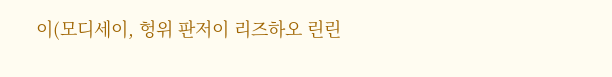이(모디세이, 헝위 판저이 리즈하오 린린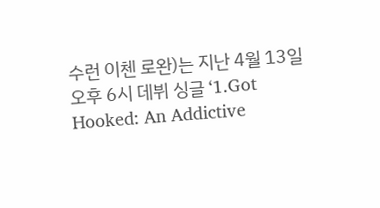수런 이첸 로완)는 지난 4월 13일 오후 6시 데뷔 싱글 ‘1.Got Hooked: An Addictive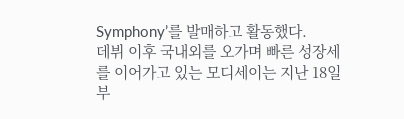Symphony’를 발매하고 활동했다.
데뷔 이후 국내외를 오가며 빠른 성장세를 이어가고 있는 모디세이는 지난 18일부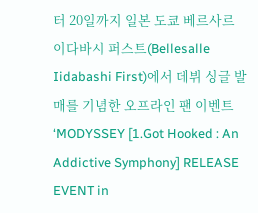터 20일까지 일본 도쿄 베르사르 이다바시 퍼스트(Bellesalle Iidabashi First)에서 데뷔 싱글 발매를 기념한 오프라인 팬 이벤트 ‘MODYSSEY [1.Got Hooked : An Addictive Symphony] RELEASE EVENT in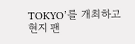TOKYO’를 개최하고 현지 팬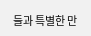들과 특별한 만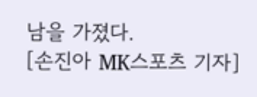남을 가졌다.
[손진아 MK스포츠 기자]